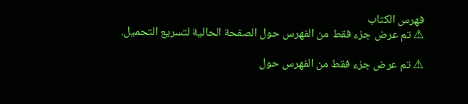فهرس الكتاب
⚠ تم عرض جزء فقط من الفهرس حول الصفحة الحالية لتسريع التحميل.

⚠ تم عرض جزء فقط من الفهرس حول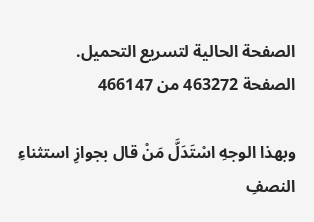الصفحة الحالية لتسريع التحميل.
الصفحة 463272 من 466147

وبهذا الوجهِ اسْتَدَلَّ مَنْ قال بجوازِ استثناءِ النصفِ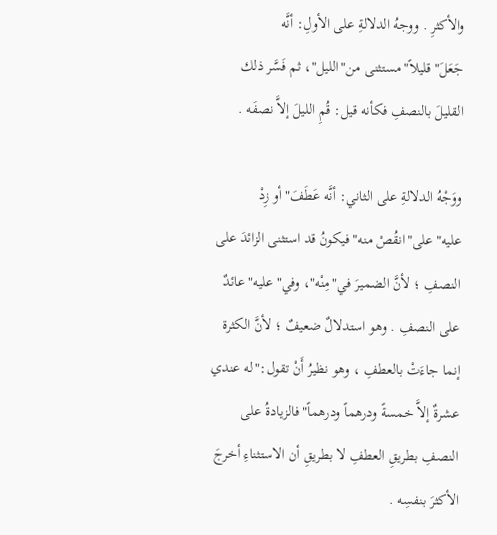والأكثرِ . ووجهُ الدلالةِ على الأولِ: أنَّه جَعَلَ"قليلاً"مستثنى من"الليل"، ثم فَسَّر ذلك القليلَ بالنصفِ فكأنه قيل: قُمِ الليلَ إلاَّ نصفَه .

ووَجْهُ الدلالةِ على الثاني: أنَّه عَطَفَ"أو زِدْ عليه"على"انقُصْ منه"فيكونُ قد استثنى الزائدَ على النصفِ ؛ لأنَّ الضميرَ في"مِنْه"، وفي"عليه"عائدٌ على النصفِ . وهو استدلالٌ ضعيفٌ ؛ لأنَّ الكثرة إنما جاءَتْ بالعطفِ ، وهو نظيرُ أَنْ تقول:"له عندي عشرةٌ إلاَّ خمسةً ودرهماً ودرهماً"فالزيادةُ على النصفِ بطريقِ العطفِ لا بطريقِ أن الاستثناءِ أخرجَ الأكثرَ بنفسِه .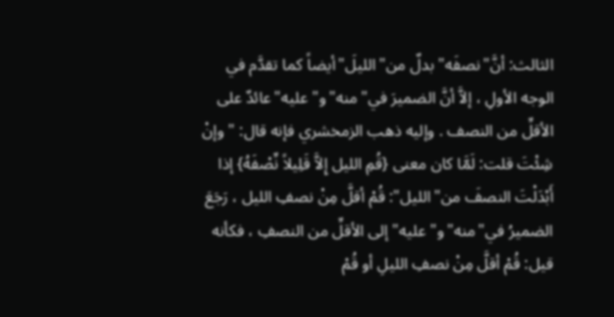الثالث: أنَّ"نصفَه"بدلٌ من"الليلَ"أيضاً كما تقدَّم في الوجه الأولِ ، إلاَّ أنَّ الضميرَ في"منه"و"عليه"عائدٌ على الأقلِّ من النصف . وإليه ذهب الزمخشري فإنه قال: " وإنْ شِئْتَ قلت: لَمَّا كان معنى {قُمِ الليل إِلاَّ قَلِيلاً نِّصْفَهُ} إذا أَبْدَلْتَ النصفَ من"الليل": قُمْ أقلَّ مِنْ نصفِ الليل ، رَجَعَ الضميرُ في"منه"و"عليه"إلى الأقلِّ من النصفِ ، فكأنه قيل: قُمْ أقلَّ مِنْ نصفِ الليلِ أو قُمْ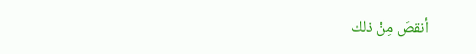أنقصَ مِنْ ذلك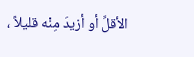الأقلِّ أو أزيدَ مِنْه قليلاً ،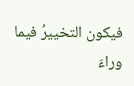فيكون التخييرُ فيما وراءَ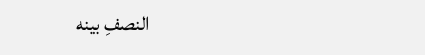النصفِ بينه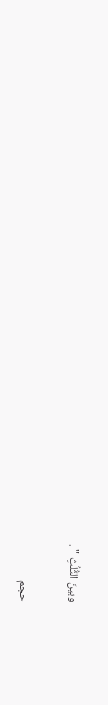وبينَ الثُّلُثِ " .

حجم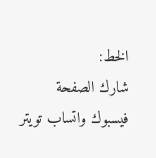الخط:
شارك الصفحة
فيسبوك واتساب تويتر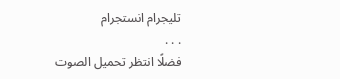تليجرام انستجرام
. . .
فضلًا انتظر تحميل الصوت